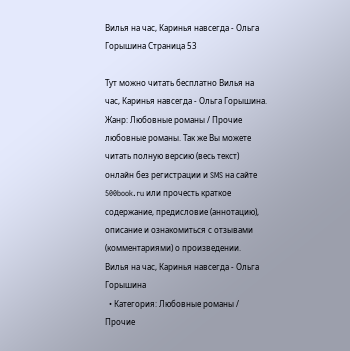Вилья на час, Каринья навсегда - Ольга Горышина Страница 53

Тут можно читать бесплатно Вилья на час, Каринья навсегда - Ольга Горышина. Жанр: Любовные романы / Прочие любовные романы. Так же Вы можете читать полную версию (весь текст) онлайн без регистрации и SMS на сайте 500book.ru или прочесть краткое содержание, предисловие (аннотацию), описание и ознакомиться с отзывами (комментариями) о произведении.
Вилья на час, Каринья навсегда - Ольга Горышина
  • Категория: Любовные романы / Прочие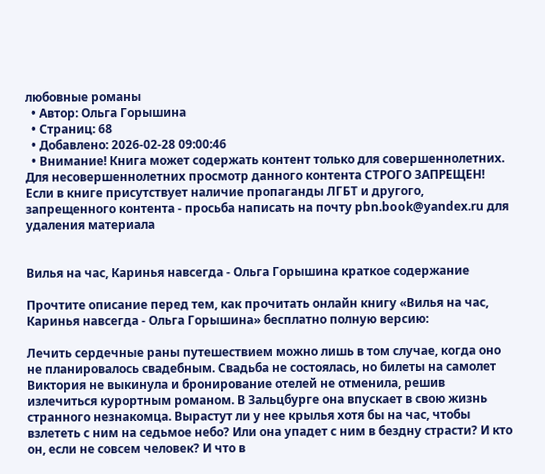любовные романы
  • Автор: Ольга Горышина
  • Страниц: 68
  • Добавлено: 2026-02-28 09:00:46
  • Внимание! Книга может содержать контент только для совершеннолетних. Для несовершеннолетних просмотр данного контента СТРОГО ЗАПРЕЩЕН! Если в книге присутствует наличие пропаганды ЛГБТ и другого, запрещенного контента - просьба написать на почту pbn.book@yandex.ru для удаления материала


Вилья на час, Каринья навсегда - Ольга Горышина краткое содержание

Прочтите описание перед тем, как прочитать онлайн книгу «Вилья на час, Каринья навсегда - Ольга Горышина» бесплатно полную версию:

Лечить сердечные раны путешествием можно лишь в том случае, когда оно не планировалось свадебным. Свадьба не состоялась, но билеты на самолет Виктория не выкинула и бронирование отелей не отменила, решив излечиться курортным романом. В Зальцбурге она впускает в свою жизнь странного незнакомца. Вырастут ли у нее крылья хотя бы на час, чтобы взлететь с ним на седьмое небо? Или она упадет с ним в бездну страсти? И кто он, если не совсем человек? И что в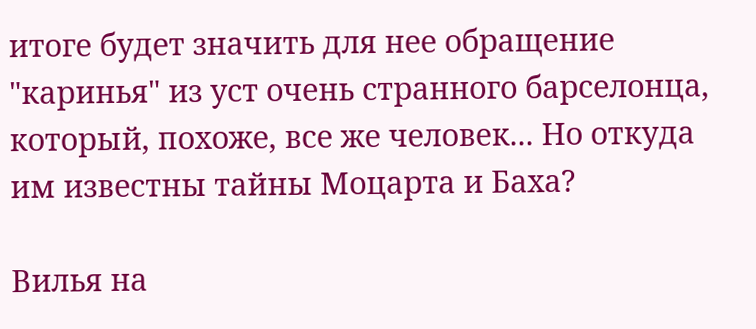итоге будет значить для нее обращение "каринья" из уст очень странного барселонца, который, похоже, все же человек... Но откуда им известны тайны Моцарта и Баха?

Вилья на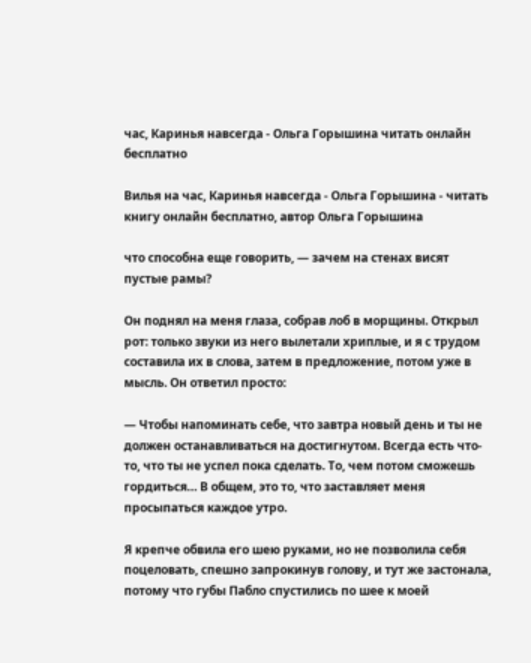час, Каринья навсегда - Ольга Горышина читать онлайн бесплатно

Вилья на час, Каринья навсегда - Ольга Горышина - читать книгу онлайн бесплатно, автор Ольга Горышина

что способна еще говорить, — зачем на стенах висят пустые рамы?

Он поднял на меня глаза, собрав лоб в морщины. Открыл рот: только звуки из него вылетали хриплые, и я с трудом составила их в слова, затем в предложение, потом уже в мысль. Он ответил просто:

— Чтобы напоминать себе, что завтра новый день и ты не должен останавливаться на достигнутом. Всегда есть что-то, что ты не успел пока сделать. То, чем потом сможешь гордиться… В общем, это то, что заставляет меня просыпаться каждое утро.

Я крепче обвила его шею руками, но не позволила себя поцеловать, спешно запрокинув голову, и тут же застонала, потому что губы Пабло спустились по шее к моей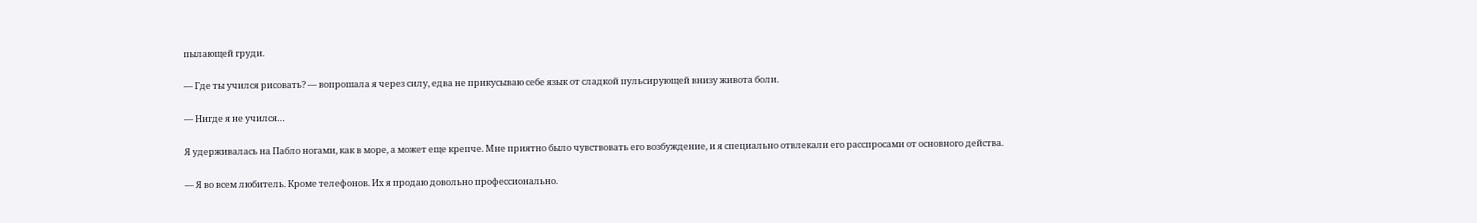пылающей груди.

— Где ты учился рисовать? — вопрошала я через силу, едва не прикусываю себе язык от сладкой пульсирующей внизу живота боли.

— Нигде я не учился…

Я удерживалась на Пабло ногами, как в море, а может еще крепче. Мне приятно было чувствовать его возбуждение, и я специально отвлекали его расспросами от основного действа.

— Я во всем любитель. Кроме телефонов. Их я продаю довольно профессионально.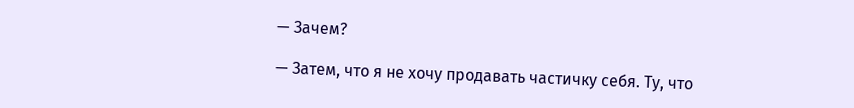— Зачем?

— Затем, что я не хочу продавать частичку себя. Ту, что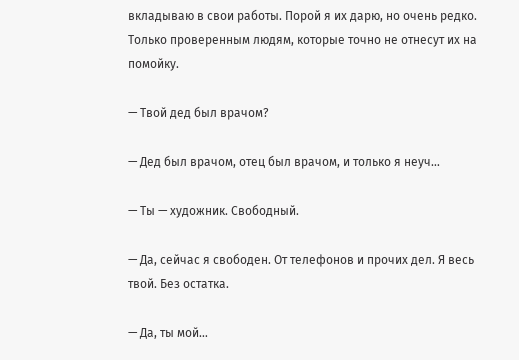вкладываю в свои работы. Порой я их дарю, но очень редко. Только проверенным людям, которые точно не отнесут их на помойку.

— Твой дед был врачом?

— Дед был врачом, отец был врачом, и только я неуч…

— Ты — художник. Свободный.

— Да, сейчас я свободен. От телефонов и прочих дел. Я весь твой. Без остатка.

— Да, ты мой…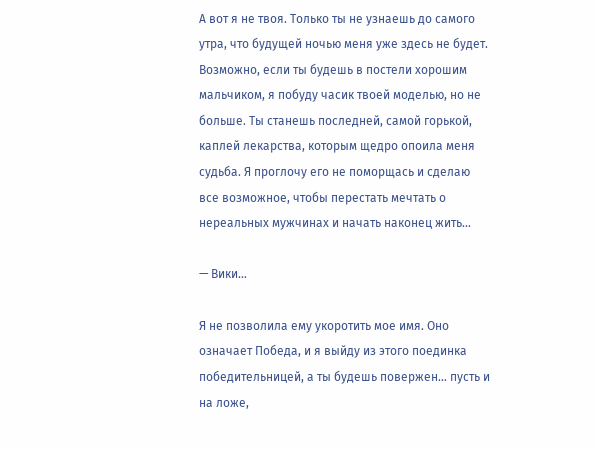А вот я не твоя. Только ты не узнаешь до самого утра, что будущей ночью меня уже здесь не будет. Возможно, если ты будешь в постели хорошим мальчиком, я побуду часик твоей моделью, но не больше. Ты станешь последней, самой горькой, каплей лекарства, которым щедро опоила меня судьба. Я проглочу его не поморщась и сделаю все возможное, чтобы перестать мечтать о нереальных мужчинах и начать наконец жить…

— Вики…

Я не позволила ему укоротить мое имя. Оно означает Победа, и я выйду из этого поединка победительницей, а ты будешь повержен… пусть и на ложе,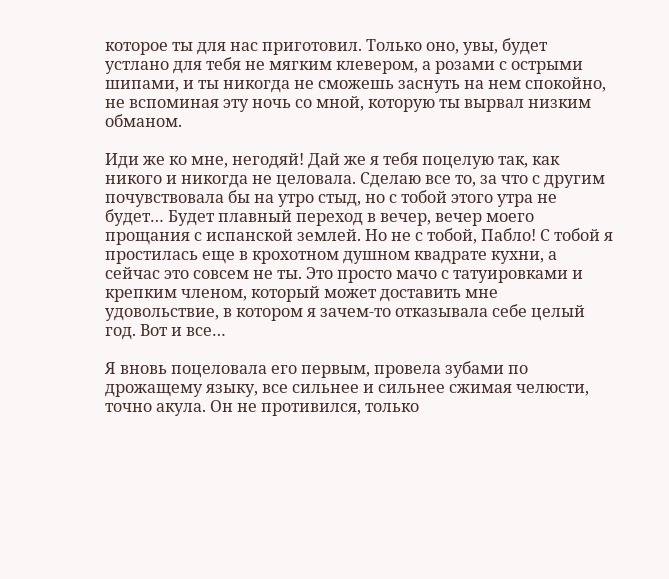которое ты для нас приготовил. Только оно, увы, будет устлано для тебя не мягким клевером, а розами с острыми шипами, и ты никогда не сможешь заснуть на нем спокойно, не вспоминая эту ночь со мной, которую ты вырвал низким обманом.

Иди же ко мне, негодяй! Дай же я тебя поцелую так, как никого и никогда не целовала. Сделаю все то, за что с другим почувствовала бы на утро стыд, но с тобой этого утра не будет… Будет плавный переход в вечер, вечер моего прощания с испанской землей. Но не с тобой, Пабло! С тобой я простилась еще в крохотном душном квадрате кухни, а сейчас это совсем не ты. Это просто мачо с татуировками и крепким членом, который может доставить мне удовольствие, в котором я зачем-то отказывала себе целый год. Вот и все…

Я вновь поцеловала его первым, провела зубами по дрожащему языку, все сильнее и сильнее сжимая челюсти, точно акула. Он не противился, только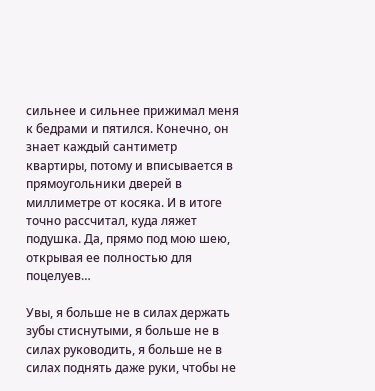сильнее и сильнее прижимал меня к бедрами и пятился. Конечно, он знает каждый сантиметр квартиры, потому и вписывается в прямоугольники дверей в миллиметре от косяка. И в итоге точно рассчитал, куда ляжет подушка. Да, прямо под мою шею, открывая ее полностью для поцелуев…

Увы, я больше не в силах держать зубы стиснутыми, я больше не в силах руководить, я больше не в силах поднять даже руки, чтобы не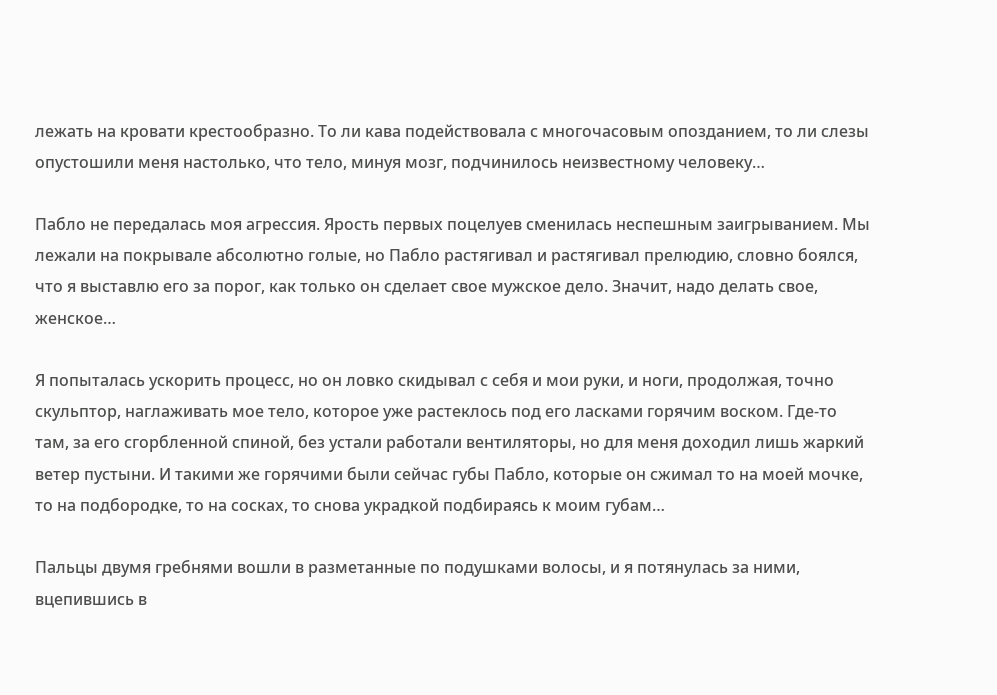лежать на кровати крестообразно. То ли кава подействовала с многочасовым опозданием, то ли слезы опустошили меня настолько, что тело, минуя мозг, подчинилось неизвестному человеку…

Пабло не передалась моя агрессия. Ярость первых поцелуев сменилась неспешным заигрыванием. Мы лежали на покрывале абсолютно голые, но Пабло растягивал и растягивал прелюдию, словно боялся, что я выставлю его за порог, как только он сделает свое мужское дело. Значит, надо делать свое, женское…

Я попыталась ускорить процесс, но он ловко скидывал с себя и мои руки, и ноги, продолжая, точно скульптор, наглаживать мое тело, которое уже растеклось под его ласками горячим воском. Где-то там, за его сгорбленной спиной, без устали работали вентиляторы, но для меня доходил лишь жаркий ветер пустыни. И такими же горячими были сейчас губы Пабло, которые он сжимал то на моей мочке, то на подбородке, то на сосках, то снова украдкой подбираясь к моим губам…

Пальцы двумя гребнями вошли в разметанные по подушками волосы, и я потянулась за ними, вцепившись в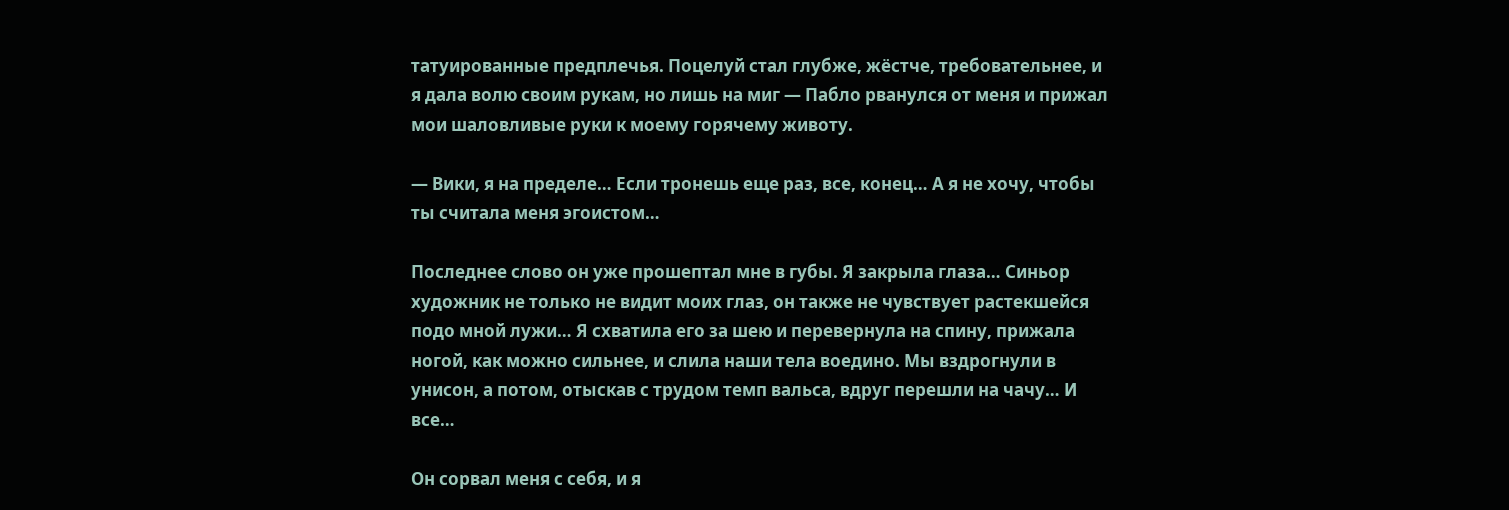татуированные предплечья. Поцелуй стал глубже, жёстче, требовательнее, и я дала волю своим рукам, но лишь на миг — Пабло рванулся от меня и прижал мои шаловливые руки к моему горячему животу.

— Вики, я на пределе… Если тронешь еще раз, все, конец… А я не хочу, чтобы ты считала меня эгоистом…

Последнее слово он уже прошептал мне в губы. Я закрыла глаза… Синьор художник не только не видит моих глаз, он также не чувствует растекшейся подо мной лужи… Я схватила его за шею и перевернула на спину, прижала ногой, как можно сильнее, и слила наши тела воедино. Мы вздрогнули в унисон, а потом, отыскав с трудом темп вальса, вдруг перешли на чачу… И все…

Он сорвал меня с себя, и я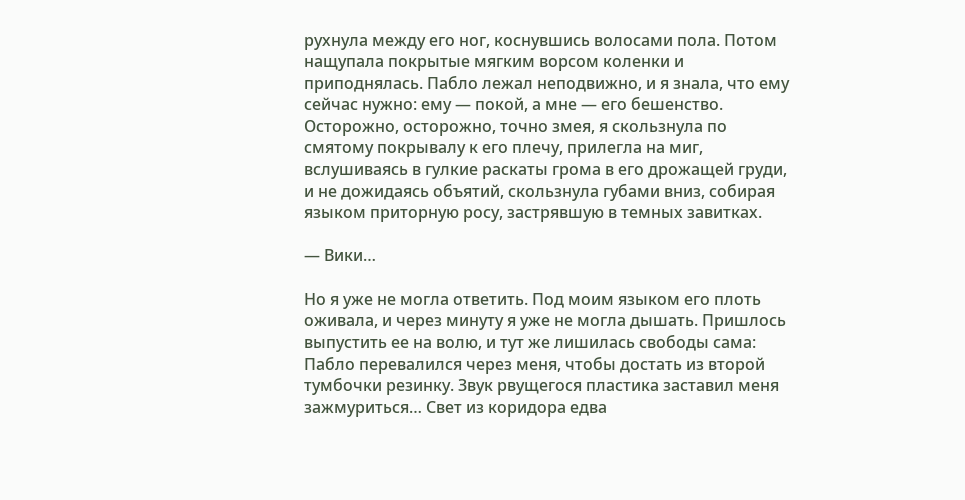рухнула между его ног, коснувшись волосами пола. Потом нащупала покрытые мягким ворсом коленки и приподнялась. Пабло лежал неподвижно, и я знала, что ему сейчас нужно: ему — покой, а мне — его бешенство. Осторожно, осторожно, точно змея, я скользнула по смятому покрывалу к его плечу, прилегла на миг, вслушиваясь в гулкие раскаты грома в его дрожащей груди, и не дожидаясь объятий, скользнула губами вниз, собирая языком приторную росу, застрявшую в темных завитках.

— Вики…

Но я уже не могла ответить. Под моим языком его плоть оживала, и через минуту я уже не могла дышать. Пришлось выпустить ее на волю, и тут же лишилась свободы сама: Пабло перевалился через меня, чтобы достать из второй тумбочки резинку. Звук рвущегося пластика заставил меня зажмуриться… Свет из коридора едва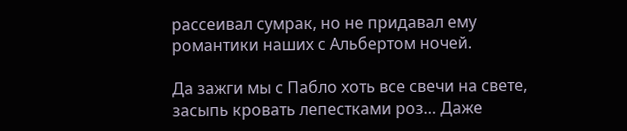рассеивал сумрак, но не придавал ему романтики наших с Альбертом ночей.

Да зажги мы с Пабло хоть все свечи на свете, засыпь кровать лепестками роз… Даже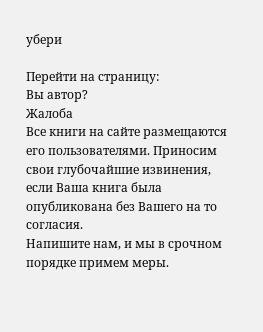убери

Перейти на страницу:
Вы автор?
Жалоба
Все книги на сайте размещаются его пользователями. Приносим свои глубочайшие извинения, если Ваша книга была опубликована без Вашего на то согласия.
Напишите нам, и мы в срочном порядке примем меры.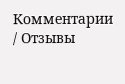Комментарии / Отзывы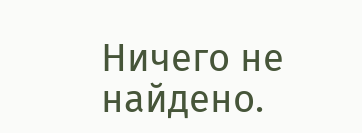Ничего не найдено.